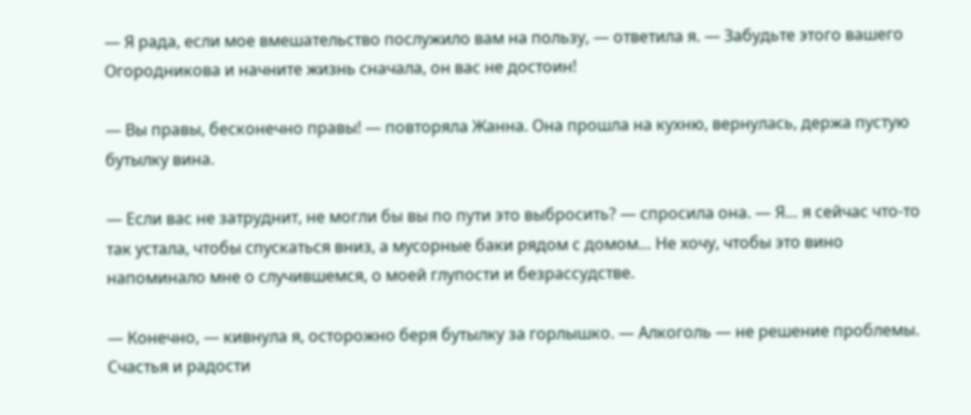— Я рада, если мое вмешательство послужило вам на пользу, — ответила я. — Забудьте этого вашего Огородникова и начните жизнь сначала, он вас не достоин!

— Вы правы, бесконечно правы! — повторяла Жанна. Она прошла на кухню, вернулась, держа пустую бутылку вина.

— Если вас не затруднит, не могли бы вы по пути это выбросить? — спросила она. — Я… я сейчас что-то так устала, чтобы спускаться вниз, а мусорные баки рядом с домом… Не хочу, чтобы это вино напоминало мне о случившемся, о моей глупости и безрассудстве.

— Конечно, — кивнула я, осторожно беря бутылку за горлышко. — Алкоголь — не решение проблемы. Счастья и радости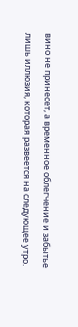вино не принесет, а временное облегчение и забытье лишь иллюзия, которая развеется на следующее утро.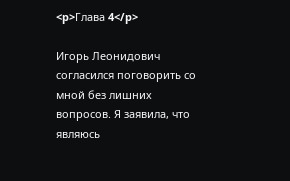<p>Глава 4</p>

Игорь Леонидович согласился поговорить со мной без лишних вопросов. Я заявила, что являюсь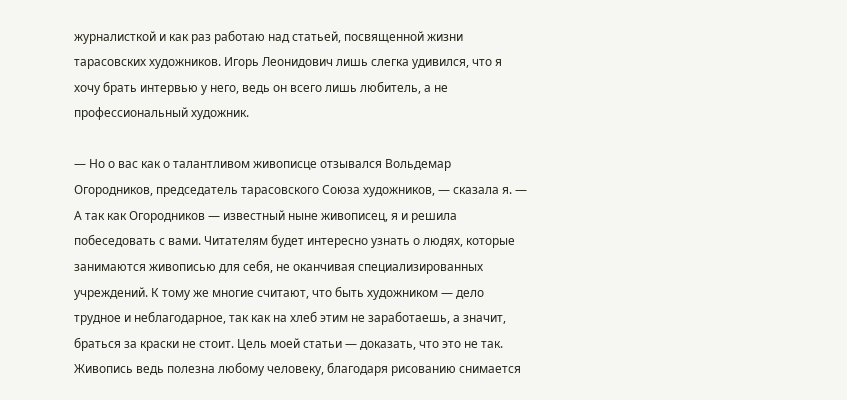журналисткой и как раз работаю над статьей, посвященной жизни тарасовских художников. Игорь Леонидович лишь слегка удивился, что я хочу брать интервью у него, ведь он всего лишь любитель, а не профессиональный художник.

— Но о вас как о талантливом живописце отзывался Вольдемар Огородников, председатель тарасовского Союза художников, — сказала я. — А так как Огородников — известный ныне живописец, я и решила побеседовать с вами. Читателям будет интересно узнать о людях, которые занимаются живописью для себя, не оканчивая специализированных учреждений. К тому же многие считают, что быть художником — дело трудное и неблагодарное, так как на хлеб этим не заработаешь, а значит, браться за краски не стоит. Цель моей статьи — доказать, что это не так. Живопись ведь полезна любому человеку, благодаря рисованию снимается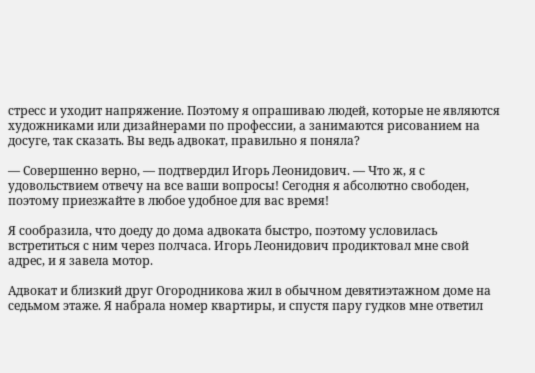стресс и уходит напряжение. Поэтому я опрашиваю людей, которые не являются художниками или дизайнерами по профессии, а занимаются рисованием на досуге, так сказать. Вы ведь адвокат, правильно я поняла?

— Совершенно верно, — подтвердил Игорь Леонидович. — Что ж, я с удовольствием отвечу на все ваши вопросы! Сегодня я абсолютно свободен, поэтому приезжайте в любое удобное для вас время!

Я сообразила, что доеду до дома адвоката быстро, поэтому условилась встретиться с ним через полчаса. Игорь Леонидович продиктовал мне свой адрес, и я завела мотор.

Адвокат и близкий друг Огородникова жил в обычном девятиэтажном доме на седьмом этаже. Я набрала номер квартиры, и спустя пару гудков мне ответил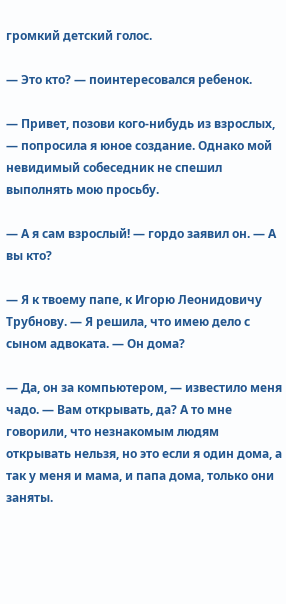громкий детский голос.

— Это кто? — поинтересовался ребенок.

— Привет, позови кого-нибудь из взрослых, — попросила я юное создание. Однако мой невидимый собеседник не спешил выполнять мою просьбу.

— А я сам взрослый! — гордо заявил он. — А вы кто?

— Я к твоему папе, к Игорю Леонидовичу Трубнову. — Я решила, что имею дело с сыном адвоката. — Он дома?

— Да, он за компьютером, — известило меня чадо. — Вам открывать, да? А то мне говорили, что незнакомым людям открывать нельзя, но это если я один дома, а так у меня и мама, и папа дома, только они заняты.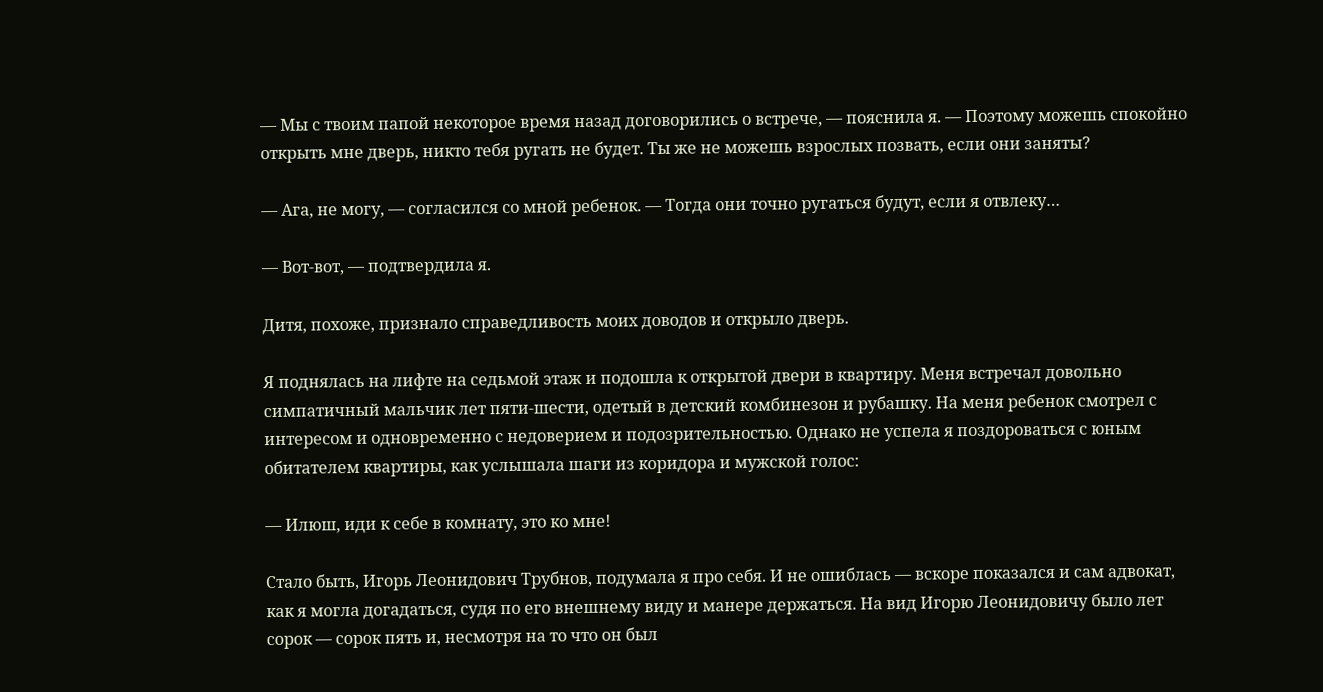— Мы с твоим папой некоторое время назад договорились о встрече, — пояснила я. — Поэтому можешь спокойно открыть мне дверь, никто тебя ругать не будет. Ты же не можешь взрослых позвать, если они заняты?

— Ага, не могу, — согласился со мной ребенок. — Тогда они точно ругаться будут, если я отвлеку…

— Вот-вот, — подтвердила я.

Дитя, похоже, признало справедливость моих доводов и открыло дверь.

Я поднялась на лифте на седьмой этаж и подошла к открытой двери в квартиру. Меня встречал довольно симпатичный мальчик лет пяти-шести, одетый в детский комбинезон и рубашку. На меня ребенок смотрел с интересом и одновременно с недоверием и подозрительностью. Однако не успела я поздороваться с юным обитателем квартиры, как услышала шаги из коридора и мужской голос:

— Илюш, иди к себе в комнату, это ко мне!

Стало быть, Игорь Леонидович Трубнов, подумала я про себя. И не ошиблась — вскоре показался и сам адвокат, как я могла догадаться, судя по его внешнему виду и манере держаться. На вид Игорю Леонидовичу было лет сорок — сорок пять и, несмотря на то что он был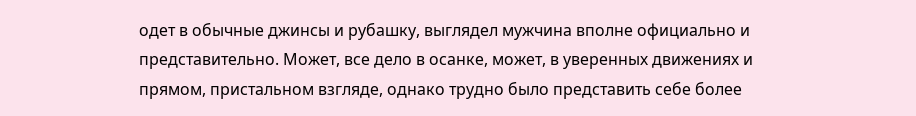одет в обычные джинсы и рубашку, выглядел мужчина вполне официально и представительно. Может, все дело в осанке, может, в уверенных движениях и прямом, пристальном взгляде, однако трудно было представить себе более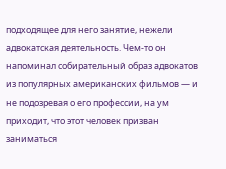подходящее для него занятие, нежели адвокатская деятельность. Чем-то он напоминал собирательный образ адвокатов из популярных американских фильмов — и не подозревая о его профессии, на ум приходит, что этот человек призван заниматься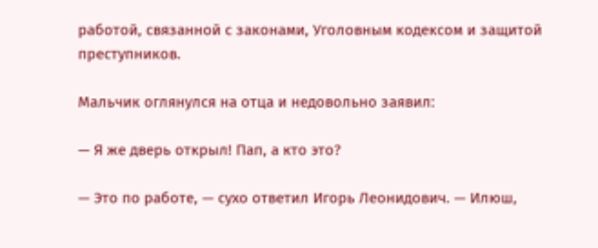работой, связанной с законами, Уголовным кодексом и защитой преступников.

Мальчик оглянулся на отца и недовольно заявил:

— Я же дверь открыл! Пап, а кто это?

— Это по работе, — сухо ответил Игорь Леонидович. — Илюш,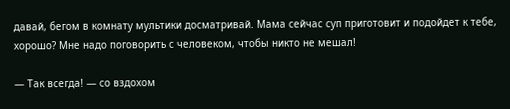давай, бегом в комнату мультики досматривай. Мама сейчас суп приготовит и подойдет к тебе, хорошо? Мне надо поговорить с человеком, чтобы никто не мешал!

— Так всегда! — со вздохом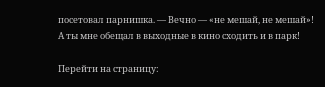посетовал парнишка. — Вечно — «не мешай, не мешай»! А ты мне обещал в выходные в кино сходить и в парк!

Перейти на страницу: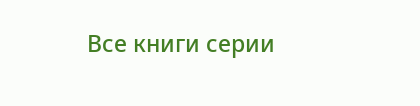Все книги серии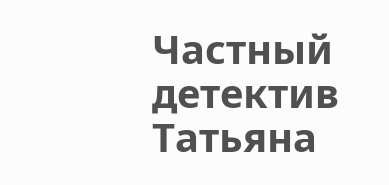Частный детектив Татьяна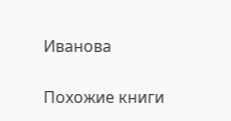Иванова

Похожие книги